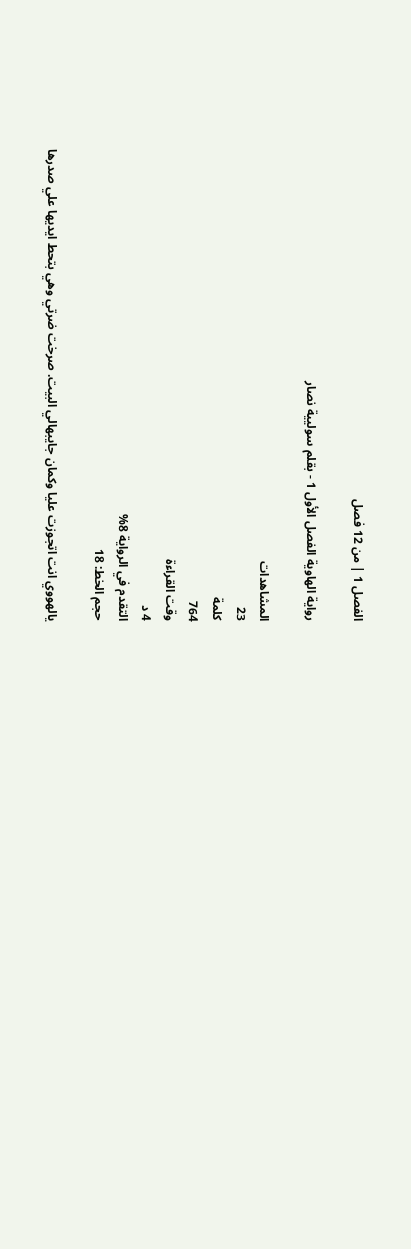الفصل 1 | من 12 فصل

رواية الهاوية الفصل الأول 1 - بقلم سوليية نصار

المشاهدات
23
كلمة
764
وقت القراءة
4 د
التقدم في الرواية 8%
حجم الخط: 18

يالهووي انت اتجوزت عليا وكمان جايبهالي البيت. صرخت ضرتي وهي بتحط ايديها علي صدرها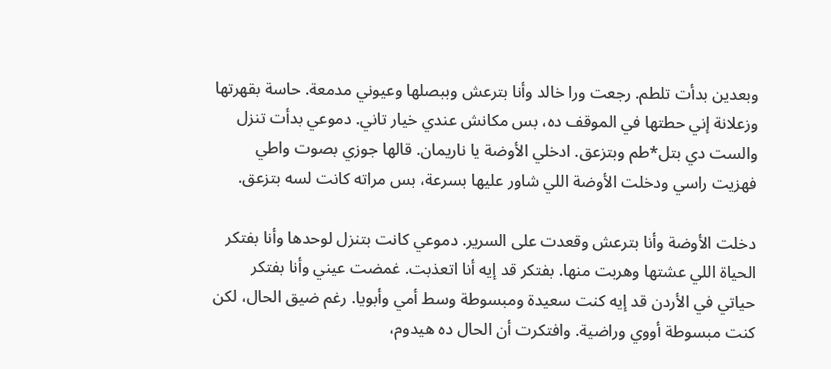وبعدين بدأت تلطم. رجعت ورا خالد وأنا بترعش وببصلها وعيوني مدمعة. حاسة بقهرتها وزعلانة إني حطتها في الموقف ده، بس مكانش عندي خيار تاني. دموعي بدأت تنزل والست دي بتل*طم وبتزعق. ادخلي الأوضة يا ناريمان. قالها جوزي بصوت واطي فهزيت راسي ودخلت الأوضة اللي شاور عليها بسرعة، بس مراته كانت لسه بتزعق.

دخلت الأوضة وأنا بترعش وقعدت على السرير. دموعي كانت بتنزل لوحدها وأنا بفتكر الحياة اللي عشتها وهربت منها. بفتكر قد إيه أنا اتعذبت. غمضت عيني وأنا بفتكر حياتي في الأردن قد إيه كنت سعيدة ومبسوطة وسط أمي وأبويا. رغم ضيق الحال، لكن كنت مبسوطة أووي وراضية. وافتكرت أن الحال ده هيدوم،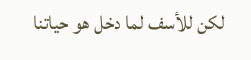لكن للأسف لما دخل هو حياتنا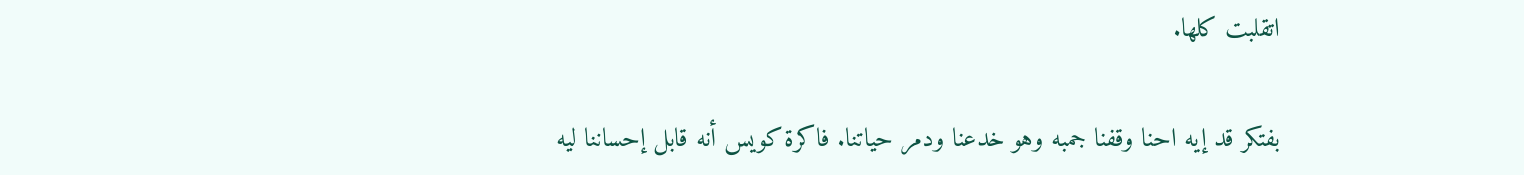اتقلبت كلها.

بفتكر قد إيه احنا وقفنا جمبه وهو خدعنا ودمر حياتنا. فاكرة كويس أنه قابل إحساننا ليه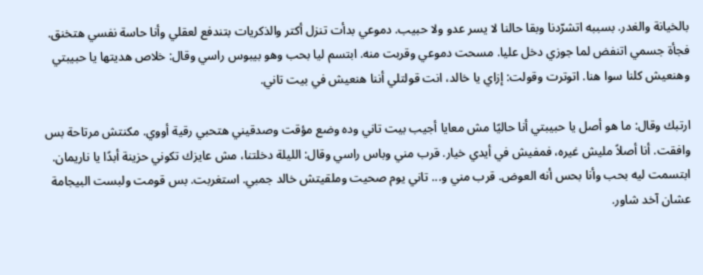بالخيانة والغدر. بسببه اتشرّدنا وبقا حالنا لا يسر عدو ولا حبيب. دموعي بدأت تنزل أكتر والذكريات بتندفع لعقلي وأنا حاسة نفسي هتخنق. فجأة جسمي اتنفض لما جوزي دخل عليا. مسحت دموعي وقربت منه. ابتسم ليا بحب وهو بيبوس راسي وقال: خلاص هديتها يا حبيبتي وهنعيش كلنا سوا هنا. اتوترت وقولت: إزاي يا خالد، انت قولتلي أننا هنعيش في بيت تاني.

ارتبك وقال: ما هو أصل يا حبيبتي أنا حاليًا مش معايا أجيب بيت تاني وده وضع مؤقت وصدقيني هتحبي رقية أووي. مكنتش مرتاحة بس وافقت. أنا أصلاً مليش غيره، فمفيش في أيدي خيار. قرب مني وباس راسي وقال: الليلة دخلتنا، مش عايزك تكوني حزينة أبدًا يا ناريمان. ابتسمت ليه بحب وأنا بحس أنه العوض. قرب مني و... تاني يوم صحيت وملقيتش خالد جمبي. استغربت. بس قومت ولبست البيجامة عشان آخد شاور.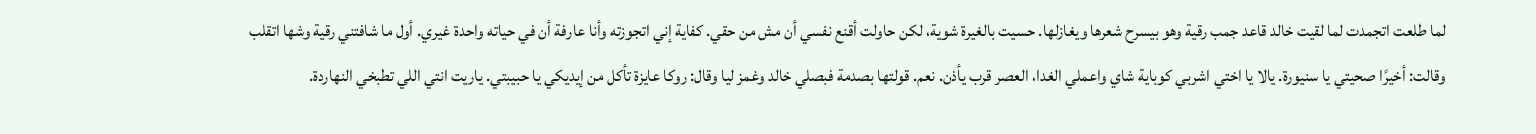لما طلعت اتجمدت لما لقيت خالد قاعد جمب رقية وهو بيسرح شعرها ويغازلها. حسيت بالغيرة شوية، لكن حاولت أقنع نفسي أن مش من حقي. كفاية إني اتجوزته وأنا عارفة أن في حياته واحدة غيري. أول ما شافتني رقية وشها اتقلب وقالت: أخيرًا صحيتي يا سنيورة. يالا يا اختي اشربي كوباية شاي واعملي الغدا، العصر قرب يأذن. نعم. قولتها بصدمة فبصلي خالد وغمز ليا وقال: روكا عايزة تأكل من إيديكي يا حبيبتي. ياريت انتي اللي تطبخي النهاردة.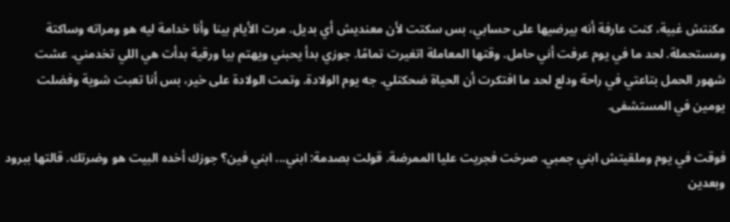مكنتش غبية، كنت عارفة أنه بيرضيها على حسابي، بس سكتت لأن معنديش أي بديل. مرت الأيام بينا وأنا خدامة ليه هو ومراته وساكتة ومستحملة. لحد ما في يوم عرفت أني حامل. وقتها المعاملة اتغيرت تمامًا. جوزي بدأ يحبني ويهتم بيا ورقية بدأت هي اللي تخدمني. عشت شهور الحمل بتاعتي في راحة ودلع لحد ما افتكرت أن الحياة ضحكتلي. جه يوم الولادة. وتمت الولادة على خير، بس أنا تعبت شوية وفضلت يومين في المستشفى.

فوقت في يوم وملقيتش ابني جمبي. صرخت فجريت عليا الممرضة. قولت بصدمة: ابني... ابني فين؟ جوزك أخده البيت هو وضرتك. قالتها ببرود وبعدين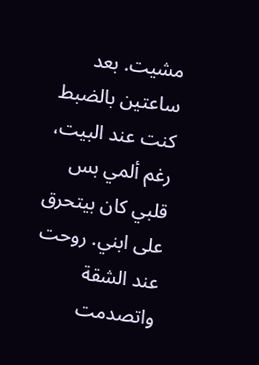مشيت. بعد ساعتين بالضبط كنت عند البيت، رغم ألمي بس قلبي كان بيتحرق على ابني. روحت عند الشقة واتصدمت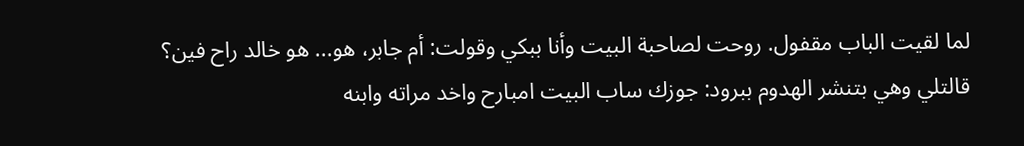لما لقيت الباب مقفول. روحت لصاحبة البيت وأنا ببكي وقولت: أم جابر، هو... هو خالد راح فين؟ قالتلي وهي بتنشر الهدوم ببرود: جوزك ساب البيت امبارح واخد مراته وابنه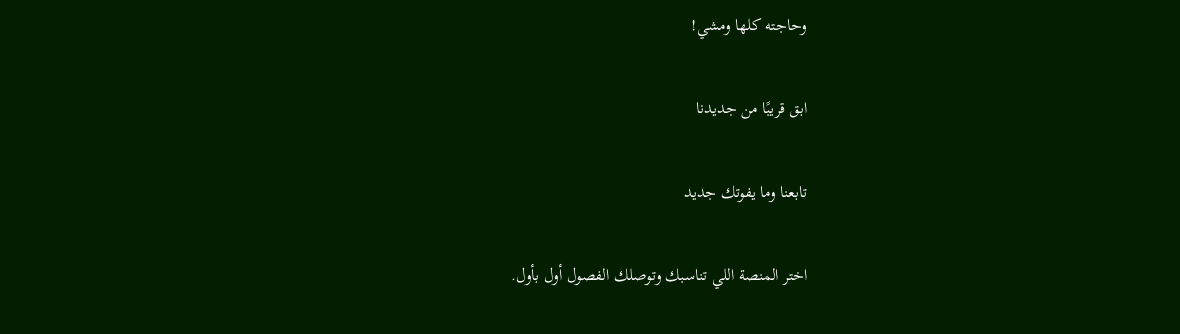وحاجته كلها ومشي!

ابق قريبًا من جديدنا

تابعنا وما يفوتك جديد

اختر المنصة اللي تناسبك وتوصلك الفصول أول بأول.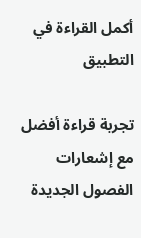أكمل القراءة في التطبيق

تجربة قراءة أفضل مع إشعارات الفصول الجديدة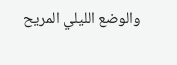والوضع الليلي المريح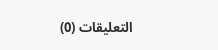التعليقات (0)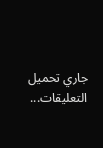جاري تحميل التعليقات...